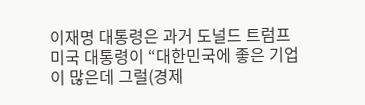이재명 대통령은 과거 도널드 트럼프 미국 대통령이 “대한민국에 좋은 기업이 많은데 그럴(경제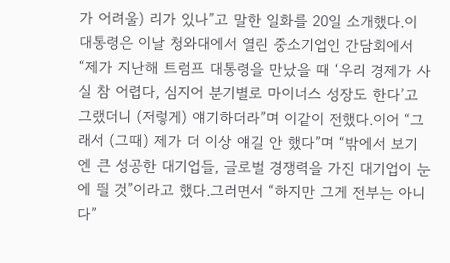가 어려울) 리가 있나”고 말한 일화를 20일 소개했다.이 대통령은 이날 청와대에서 열린 중소기업인 간담회에서 “제가 지난해 트럼프 대통령을 만났을 때 ‘우리 경제가 사실 참 어렵다, 심지어 분기별로 마이너스 성장도 한다’고 그랬더니 (저렇게) 얘기하더라”며 이같이 전했다.이어 “그래서 (그때) 제가 더 이상 얘길 안 했다”며 “밖에서 보기엔 큰 성공한 대기업들, 글로벌 경쟁력을 가진 대기업이 눈에 띌 것”이라고 했다.그러면서 “하지만 그게 전부는 아니다”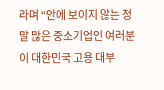라며 “안에 보이지 않는 정말 많은 중소기업인 여러분이 대한민국 고용 대부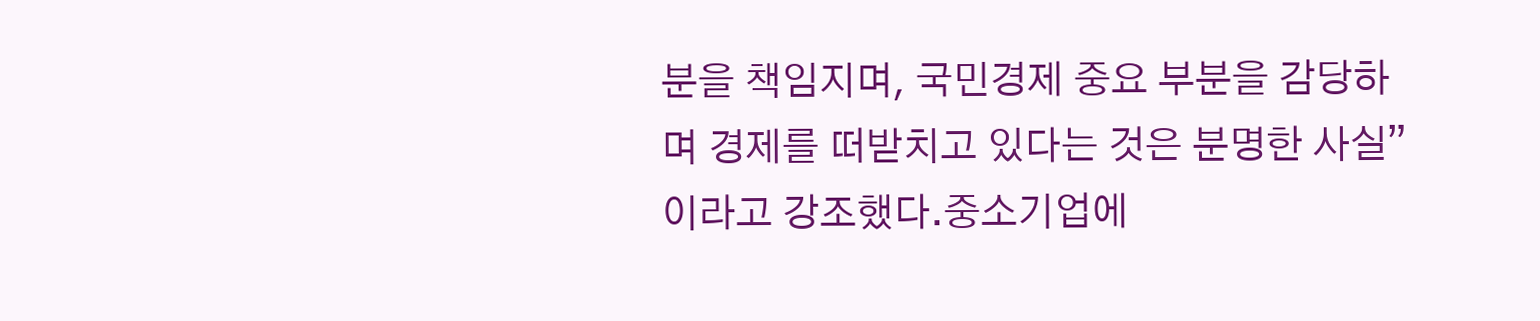분을 책임지며, 국민경제 중요 부분을 감당하며 경제를 떠받치고 있다는 것은 분명한 사실”이라고 강조했다.중소기업에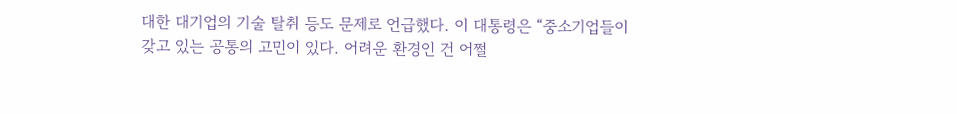대한 대기업의 기술 탈취 등도 문제로 언급했다. 이 대통령은 “중소기업들이 갖고 있는 공통의 고민이 있다. 어려운 환경인 건 어쩔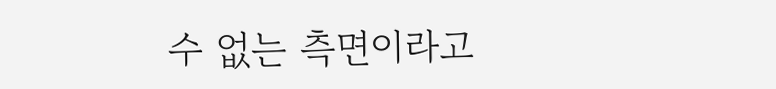수 없는 측면이라고